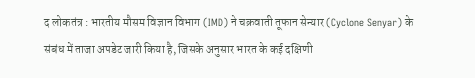द लोकतंत्र : भारतीय मौसम विज्ञान विभाग (IMD) ने चक्रवाती तूफान सेन्यार (Cyclone Senyar) के संबंध में ताजा अपडेट जारी किया है, जिसके अनुसार भारत के कई दक्षिणी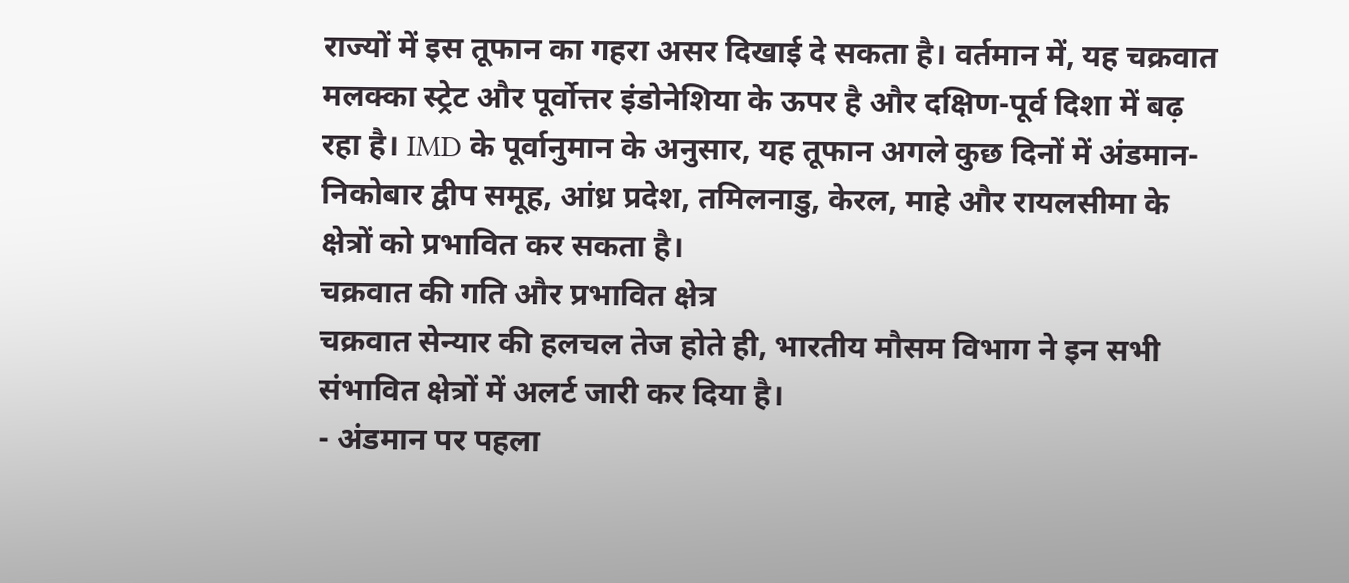राज्यों में इस तूफान का गहरा असर दिखाई दे सकता है। वर्तमान में, यह चक्रवात मलक्का स्ट्रेट और पूर्वोत्तर इंडोनेशिया के ऊपर है और दक्षिण-पूर्व दिशा में बढ़ रहा है। IMD के पूर्वानुमान के अनुसार, यह तूफान अगले कुछ दिनों में अंडमान-निकोबार द्वीप समूह, आंध्र प्रदेश, तमिलनाडु, केरल, माहे और रायलसीमा के क्षेत्रों को प्रभावित कर सकता है।
चक्रवात की गति और प्रभावित क्षेत्र
चक्रवात सेन्यार की हलचल तेज होते ही, भारतीय मौसम विभाग ने इन सभी संभावित क्षेत्रों में अलर्ट जारी कर दिया है।
- अंडमान पर पहला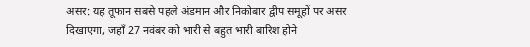असर: यह तूफान सबसे पहले अंडमान और निकोबार द्वीप समूहों पर असर दिखाएगा, जहाँ 27 नवंबर को भारी से बहुत भारी बारिश होने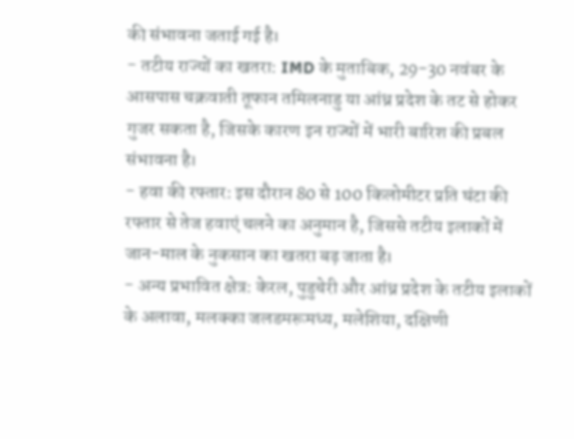की संभावना जताई गई है।
- तटीय राज्यों का खतरा: IMD के मुताबिक, 29-30 नवंबर के आसपास चक्रवाती तूफान तमिलनाडु या आंध्र प्रदेश के तट से होकर गुजर सकता है, जिसके कारण इन राज्यों में भारी बारिश की प्रबल संभावना है।
- हवा की रफ्तार: इस दौरान 80 से 100 किलोमीटर प्रति घंटा की रफ्तार से तेज हवाएं चलने का अनुमान है, जिससे तटीय इलाकों में जान-माल के नुकसान का खतरा बढ़ जाता है।
- अन्य प्रभावित क्षेत्र: केरल, पुडुचेरी और आंध्र प्रदेश के तटीय इलाकों के अलावा, मलक्का जलडमरूमध्य, मलेशिया, दक्षिणी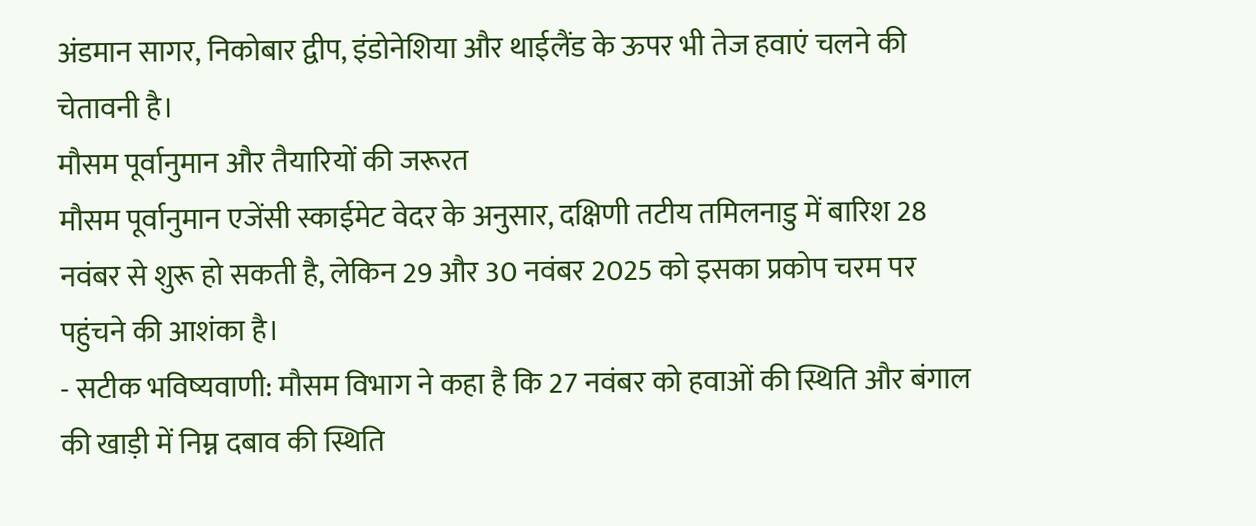अंडमान सागर, निकोबार द्वीप, इंडोनेशिया और थाईलैंड के ऊपर भी तेज हवाएं चलने की चेतावनी है।
मौसम पूर्वानुमान और तैयारियों की जरूरत
मौसम पूर्वानुमान एजेंसी स्काईमेट वेदर के अनुसार, दक्षिणी तटीय तमिलनाडु में बारिश 28 नवंबर से शुरू हो सकती है, लेकिन 29 और 30 नवंबर 2025 को इसका प्रकोप चरम पर पहुंचने की आशंका है।
- सटीक भविष्यवाणी: मौसम विभाग ने कहा है कि 27 नवंबर को हवाओं की स्थिति और बंगाल की खाड़ी में निम्न दबाव की स्थिति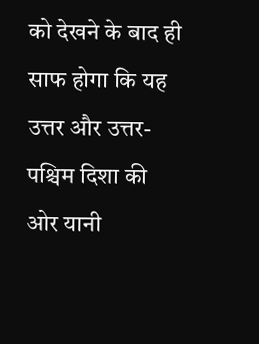को देखने के बाद ही साफ होगा कि यह उत्तर और उत्तर-पश्चिम दिशा की ओर यानी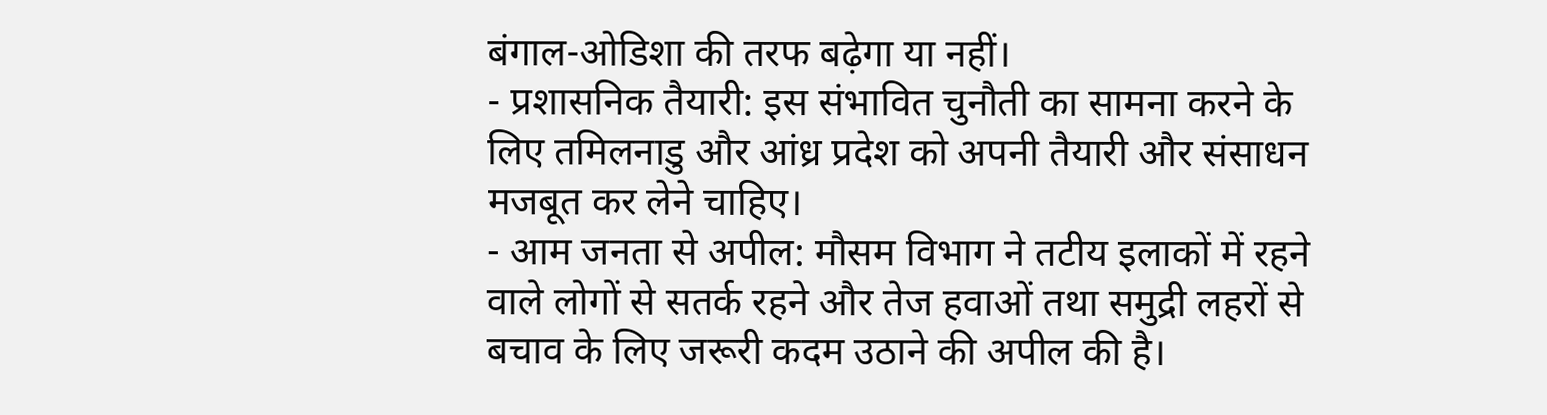बंगाल-ओडिशा की तरफ बढ़ेगा या नहीं।
- प्रशासनिक तैयारी: इस संभावित चुनौती का सामना करने के लिए तमिलनाडु और आंध्र प्रदेश को अपनी तैयारी और संसाधन मजबूत कर लेने चाहिए।
- आम जनता से अपील: मौसम विभाग ने तटीय इलाकों में रहने वाले लोगों से सतर्क रहने और तेज हवाओं तथा समुद्री लहरों से बचाव के लिए जरूरी कदम उठाने की अपील की है।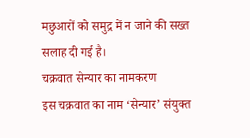मछुआरों को समुद्र में न जाने की सख्त सलाह दी गई है।
चक्रवात सेन्यार का नामकरण
इस चक्रवात का नाम ‘सेन्यार’ संयुक्त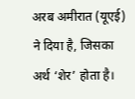अरब अमीरात (यूएई) ने दिया है, जिसका अर्थ ‘शेर’ होता है।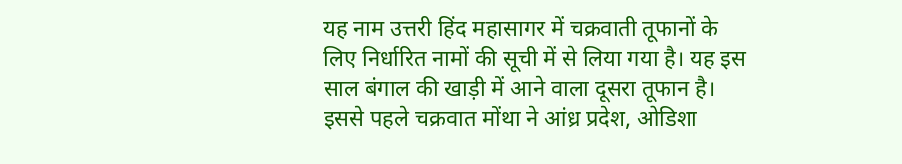यह नाम उत्तरी हिंद महासागर में चक्रवाती तूफानों के लिए निर्धारित नामों की सूची में से लिया गया है। यह इस साल बंगाल की खाड़ी में आने वाला दूसरा तूफान है। इससे पहले चक्रवात मोंथा ने आंध्र प्रदेश, ओडिशा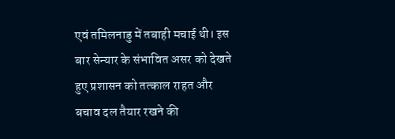एवं तमिलनाडु में तबाही मचाई थी। इस बार सेन्यार के संभावित असर को देखते हुए प्रशासन को तत्काल राहत और बचाव दल तैयार रखने की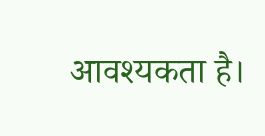आवश्यकता है।